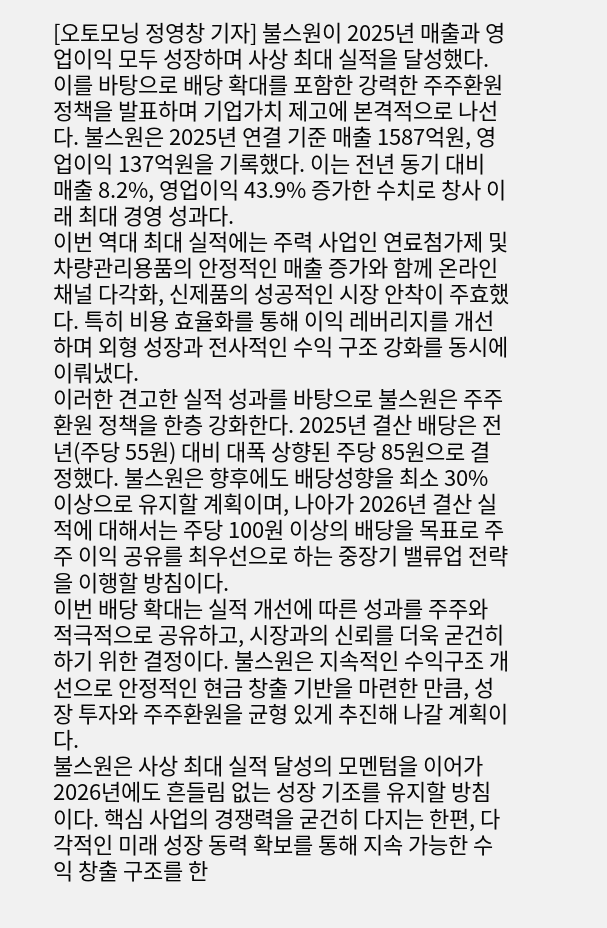[오토모닝 정영창 기자] 불스원이 2025년 매출과 영업이익 모두 성장하며 사상 최대 실적을 달성했다. 이를 바탕으로 배당 확대를 포함한 강력한 주주환원 정책을 발표하며 기업가치 제고에 본격적으로 나선다. 불스원은 2025년 연결 기준 매출 1587억원, 영업이익 137억원을 기록했다. 이는 전년 동기 대비 매출 8.2%, 영업이익 43.9% 증가한 수치로 창사 이래 최대 경영 성과다.
이번 역대 최대 실적에는 주력 사업인 연료첨가제 및 차량관리용품의 안정적인 매출 증가와 함께 온라인 채널 다각화, 신제품의 성공적인 시장 안착이 주효했다. 특히 비용 효율화를 통해 이익 레버리지를 개선하며 외형 성장과 전사적인 수익 구조 강화를 동시에 이뤄냈다.
이러한 견고한 실적 성과를 바탕으로 불스원은 주주환원 정책을 한층 강화한다. 2025년 결산 배당은 전년(주당 55원) 대비 대폭 상향된 주당 85원으로 결정했다. 불스원은 향후에도 배당성향을 최소 30% 이상으로 유지할 계획이며, 나아가 2026년 결산 실적에 대해서는 주당 100원 이상의 배당을 목표로 주주 이익 공유를 최우선으로 하는 중장기 밸류업 전략을 이행할 방침이다.
이번 배당 확대는 실적 개선에 따른 성과를 주주와 적극적으로 공유하고, 시장과의 신뢰를 더욱 굳건히 하기 위한 결정이다. 불스원은 지속적인 수익구조 개선으로 안정적인 현금 창출 기반을 마련한 만큼, 성장 투자와 주주환원을 균형 있게 추진해 나갈 계획이다.
불스원은 사상 최대 실적 달성의 모멘텀을 이어가 2026년에도 흔들림 없는 성장 기조를 유지할 방침이다. 핵심 사업의 경쟁력을 굳건히 다지는 한편, 다각적인 미래 성장 동력 확보를 통해 지속 가능한 수익 창출 구조를 한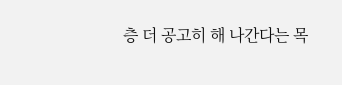층 더 공고히 해 나간다는 목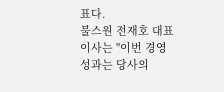표다.
불스원 전재호 대표이사는 "이번 경영 성과는 당사의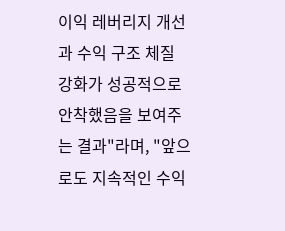이익 레버리지 개선과 수익 구조 체질 강화가 성공적으로 안착했음을 보여주는 결과"라며, "앞으로도 지속적인 수익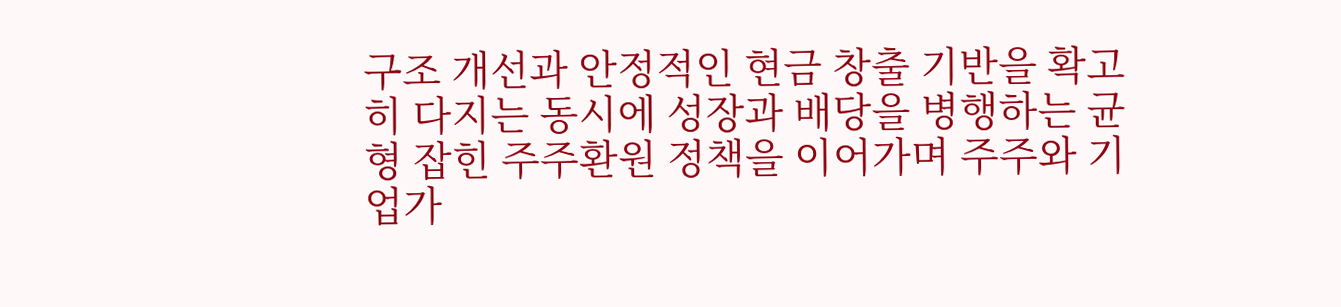구조 개선과 안정적인 현금 창출 기반을 확고히 다지는 동시에 성장과 배당을 병행하는 균형 잡힌 주주환원 정책을 이어가며 주주와 기업가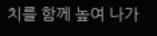치를 함께 높여 나가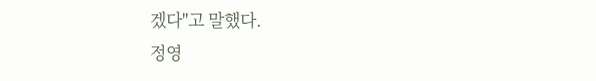겠다"고 말했다.
정영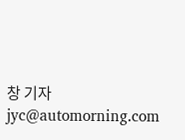창 기자 jyc@automorning.com